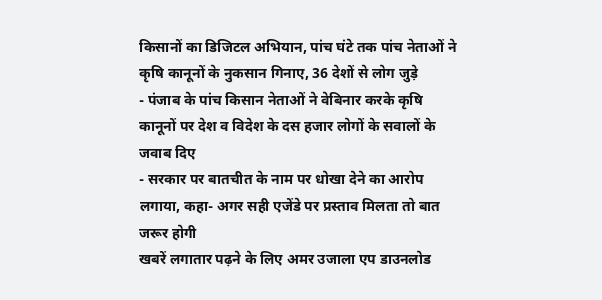किसानों का डिजिटल अभियान, पांच घंटे तक पांच नेताओं ने कृषि कानूनों के नुकसान गिनाए, 36 देशों से लोग जुड़े
- पंजाब के पांच किसान नेताओं ने वेबिनार करके कृषि कानूनों पर देश व विदेश के दस हजार लोगों के सवालों के जवाब दिए
- सरकार पर बातचीत के नाम पर धोखा देने का आरोप लगाया, कहा- अगर सही एजेंडे पर प्रस्ताव मिलता तो बात जरूर होगी
खबरें लगातार पढ़ने के लिए अमर उजाला एप डाउनलोड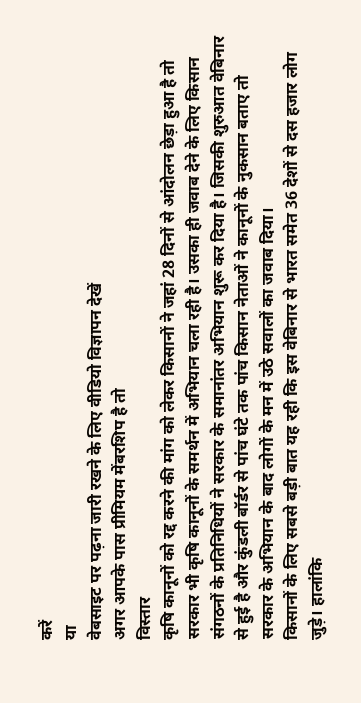करें
या
वेबसाइट पर पढ़ना जारी रखने के लिए वीडियो विज्ञापन देखें
अगर आपके पास प्रीमियम मेंबरशिप है तो
विस्तार
कृषि कानूनों को रद्द करने की मांग को लेकर किसानों ने जहां 28 दिनों से आंदोलन छेड़ा हुआ है तो सरकार भी कृषि कानूनों के समर्थन में अभियान चला रही है। उसका ही जवाब देने के लिए किसान संगठनों के प्रतिनिधियों ने सरकार के समानांतर अभियान शुरू कर दिया है। जिसकी शुरुआत वेबिनार से हुई है और कुंडली बॉर्डर से पांच घंटे तक पांच किसान नेताओं ने कानूनों के नुकसान बताए तो सरकार के अभियान के बाद लोगों के मन में उठे सवालों का जवाब दिया।
किसानों के लिए सबसे बड़ी बात यह रही कि इस वेबिनार से भारत समेत 36 देशों से दस हजार लोग जुड़े। हालांकि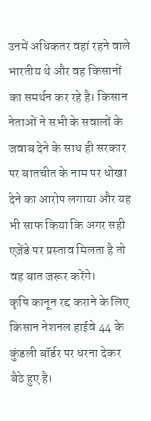उनमें अधिकतर वहां रहने वाले भारतीय थे और वह किसानों का समर्थन कर रहे है। किसान नेताओं ने सभी के सवालों के जवाब देने के साथ ही सरकार पर बातचीत के नाम पर धोखा देने का आरोप लगाया और यह भी साफ किया कि अगर सही एजेंडे पर प्रस्ताव मिलता है तो वह बात जरूर करेंगे।
कृषि कानून रद्द कराने के लिए किसान नेशनल हाईवे 44 के कुंडली बॉर्डर पर धरना देकर बैठे हुए है।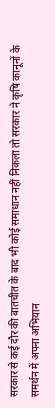सरकार से कई दौर की बातचीत के बाद भी कोई समाधान नहीं निकला तो सरकार ने कृषि कानूनों के समर्थन में अपना अभियान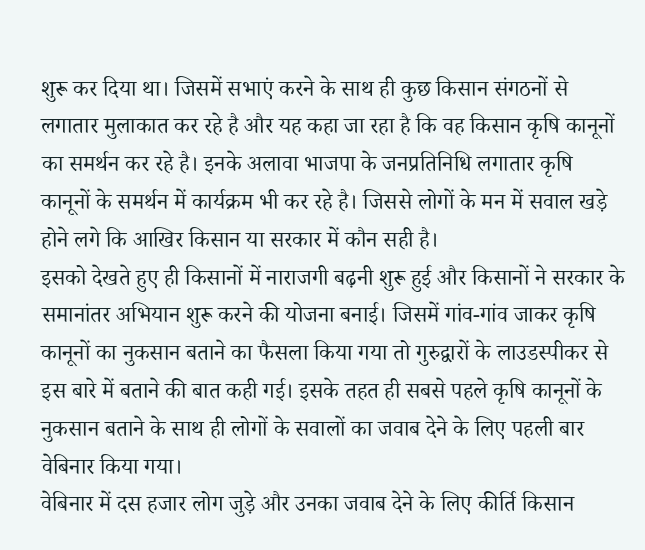शुरू कर दिया था। जिसमें सभाएं करने के साथ ही कुछ किसान संगठनों से लगातार मुलाकात कर रहे है और यह कहा जा रहा है कि वह किसान कृषि कानूनों का समर्थन कर रहे है। इनके अलावा भाजपा के जनप्रतिनिधि लगातार कृषि कानूनों के समर्थन में कार्यक्रम भी कर रहे है। जिससे लोगों के मन में सवाल खड़े होने लगे कि आखिर किसान या सरकार में कौन सही है।
इसको देखते हुए ही किसानों में नाराजगी बढ़नी शुरू हुई और किसानों ने सरकार के समानांतर अभियान शुरू करने की योजना बनाई। जिसमें गांव-गांव जाकर कृषि कानूनों का नुकसान बताने का फैसला किया गया तो गुरुद्वारों के लाउडस्पीकर से इस बारे में बताने की बात कही गई। इसके तहत ही सबसे पहले कृषि कानूनों के नुकसान बताने के साथ ही लोगों के सवालों का जवाब देने के लिए पहली बार वेबिनार किया गया।
वेबिनार में दस हजार लोग जुड़े और उनका जवाब देने के लिए कीर्ति किसान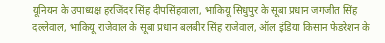यूनियन के उपाध्यक्ष हरजिंदर सिंह दीपसिंहवाला, भाकियू सिधुपुर के सूबा प्रधान जगजीत सिंह दल्लेवाल, भाकियू राजेवाल के सूबा प्रधान बलबीर सिंह राजेवाल, ऑल इंडिया किसान फेडरेशन के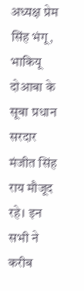अध्यक्ष प्रेम सिंह भंगू, भाकियू दोआबा के सूबा प्रधान सरदार मंजीत सिंह राय मौजूद रहे। इन सभी ने करीब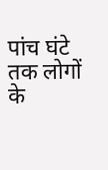पांच घंटे तक लोगों के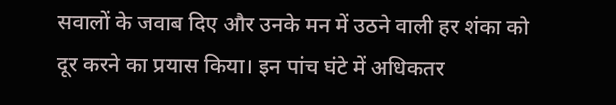सवालों के जवाब दिए और उनके मन में उठने वाली हर शंका को दूर करने का प्रयास किया। इन पांच घंटे में अधिकतर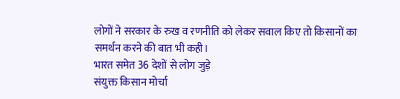लोगों ने सरकार के रुख व रणनीति को लेकर सवाल किए तो किसानों का समर्थन करने की बात भी कही।
भारत समेत 36 देशों से लोग जुड़े
संयुक्त किसान मोर्चा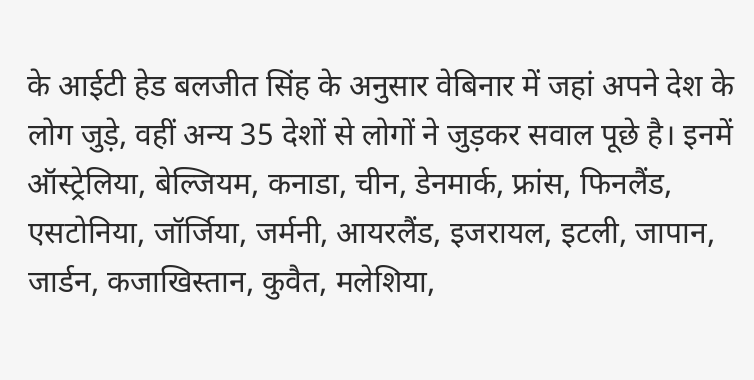के आईटी हेड बलजीत सिंह के अनुसार वेबिनार में जहां अपने देश के लोग जुड़े, वहीं अन्य 35 देशों से लोगों ने जुड़कर सवाल पूछे है। इनमें ऑस्ट्रेलिया, बेल्जियम, कनाडा, चीन, डेनमार्क, फ्रांस, फिनलैंड, एसटोनिया, जॉर्जिया, जर्मनी, आयरलैंड, इजरायल, इटली, जापान, जार्डन, कजाखिस्तान, कुवैत, मलेशिया,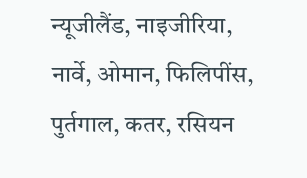न्यूजीलैंड, नाइजीरिया, नार्वे, ओमान, फिलिपींस, पुर्तगाल, कतर, रसियन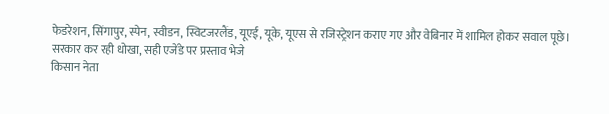फेडरेशन, सिंगापुर, स्पेन, स्वीडन, स्विटजरलैंड, यूएई, यूके, यूएस से रजिस्ट्रेशन कराए गए और वेबिनार में शामिल होकर सवाल पूछे।
सरकार कर रही धोखा, सही एजेंडे पर प्रस्ताव भेजे
किसान नेता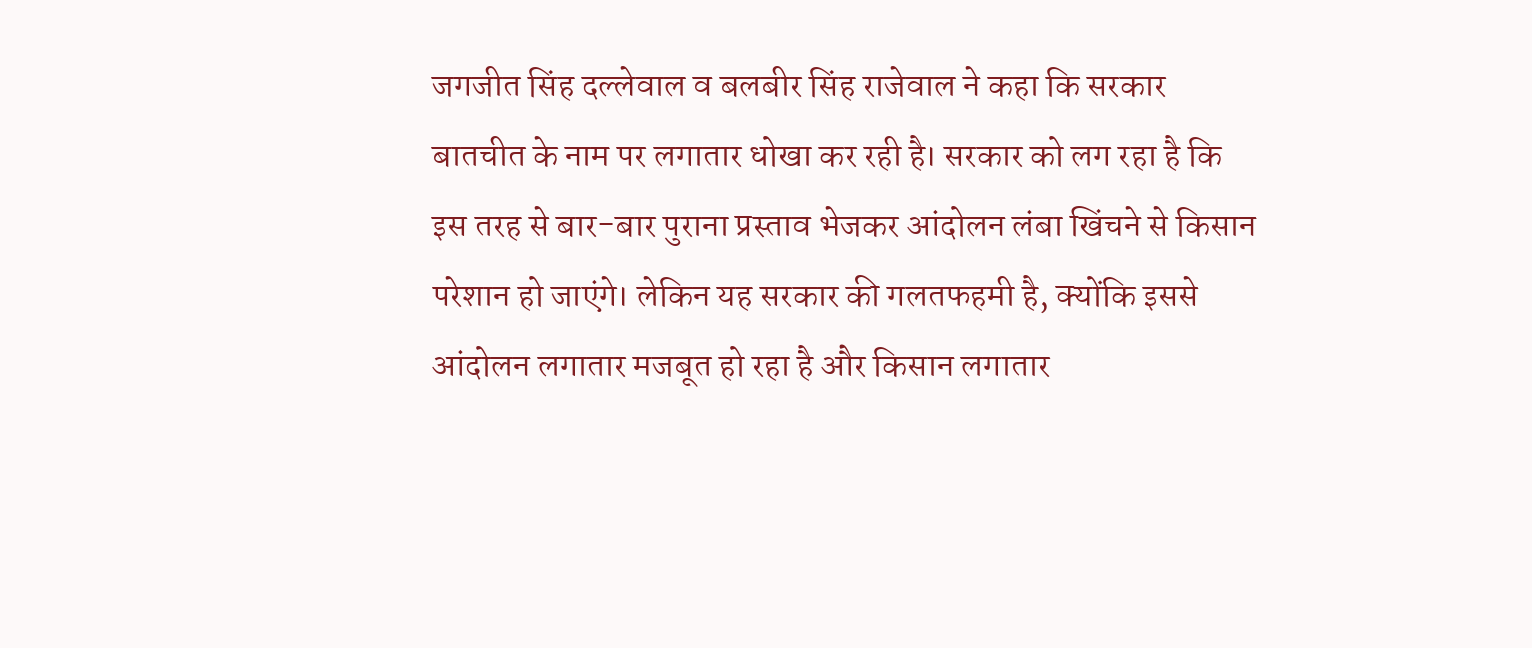जगजीत सिंह दल्लेवाल व बलबीर सिंह राजेवाल ने कहा कि सरकार बातचीत के नाम पर लगातार धोखा कर रही है। सरकार को लग रहा है कि इस तरह से बार-बार पुराना प्रस्ताव भेजकर आंदोलन लंबा खिंचने से किसान परेशान हो जाएंगे। लेकिन यह सरकार की गलतफहमी है, क्योंकि इससे आंदोलन लगातार मजबूत हो रहा है और किसान लगातार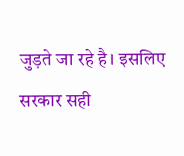जुड़ते जा रहे है। इसलिए सरकार सही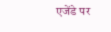एजेंडे पर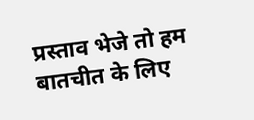प्रस्ताव भेजे तो हम बातचीत के लिए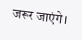जरूर जाएंगे।